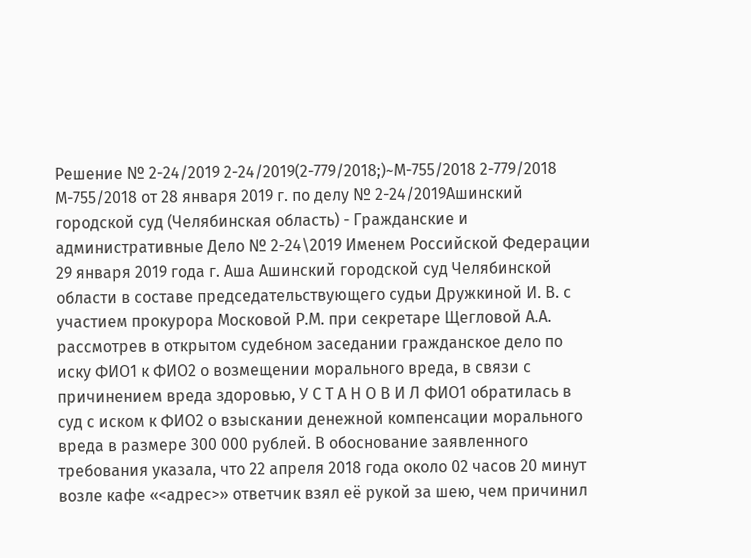Решение № 2-24/2019 2-24/2019(2-779/2018;)~М-755/2018 2-779/2018 М-755/2018 от 28 января 2019 г. по делу № 2-24/2019Ашинский городской суд (Челябинская область) - Гражданские и административные Дело № 2-24\2019 Именем Российской Федерации 29 января 2019 года г. Аша Ашинский городской суд Челябинской области в составе председательствующего судьи Дружкиной И. В. с участием прокурора Московой Р.М. при секретаре Щегловой А.А. рассмотрев в открытом судебном заседании гражданское дело по иску ФИО1 к ФИО2 о возмещении морального вреда, в связи с причинением вреда здоровью, У С Т А Н О В И Л ФИО1 обратилась в суд с иском к ФИО2 о взыскании денежной компенсации морального вреда в размере 300 000 рублей. В обоснование заявленного требования указала, что 22 апреля 2018 года около 02 часов 20 минут возле кафе «<адрес>» ответчик взял её рукой за шею, чем причинил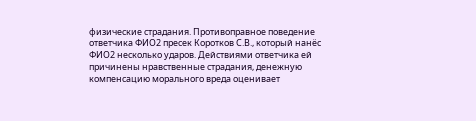физические страдания. Противоправное поведение ответчика ФИО2 пресек Коротков С.В., который нанёс ФИО2 несколько ударов. Действиями ответчика ей причинены нравственные страдания, денежную компенсацию морального вреда оценивает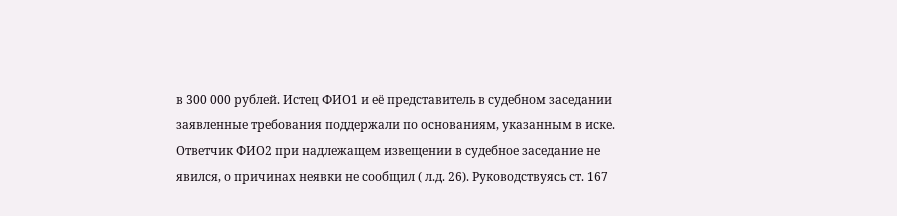в 300 000 рублей. Истец ФИО1 и её представитель в судебном заседании заявленные требования поддержали по основаниям, указанным в иске. Ответчик ФИО2 при надлежащем извещении в судебное заседание не явился, о причинах неявки не сообщил ( л.д. 26). Руководствуясь ст. 167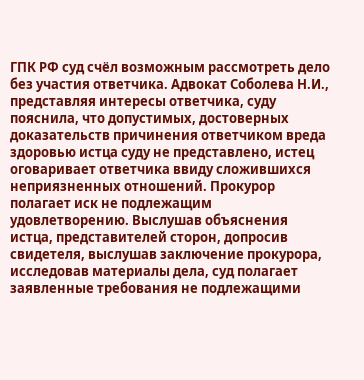ГПК РФ суд счёл возможным рассмотреть дело без участия ответчика. Адвокат Соболева Н.И., представляя интересы ответчика, суду пояснила, что допустимых, достоверных доказательств причинения ответчиком вреда здоровью истца суду не представлено, истец оговаривает ответчика ввиду сложившихся неприязненных отношений. Прокурор полагает иск не подлежащим удовлетворению. Выслушав объяснения истца, представителей сторон, допросив свидетеля, выслушав заключение прокурора, исследовав материалы дела, суд полагает заявленные требования не подлежащими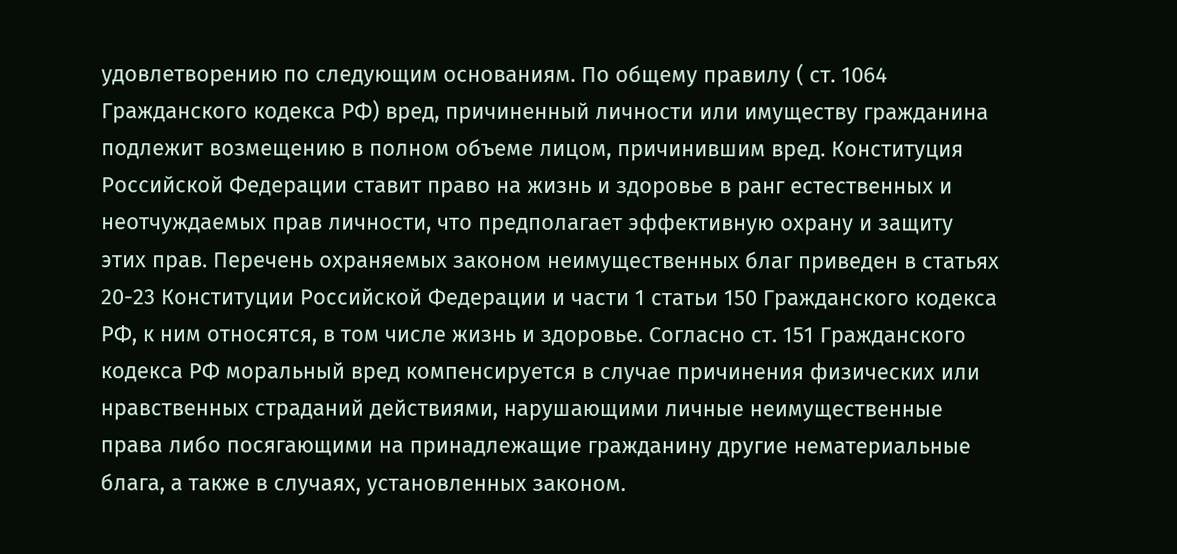удовлетворению по следующим основаниям. По общему правилу ( ст. 1064 Гражданского кодекса РФ) вред, причиненный личности или имуществу гражданина подлежит возмещению в полном объеме лицом, причинившим вред. Конституция Российской Федерации ставит право на жизнь и здоровье в ранг естественных и неотчуждаемых прав личности, что предполагает эффективную охрану и защиту этих прав. Перечень охраняемых законом неимущественных благ приведен в статьях 20-23 Конституции Российской Федерации и части 1 статьи 150 Гражданского кодекса РФ, к ним относятся, в том числе жизнь и здоровье. Согласно ст. 151 Гражданского кодекса РФ моральный вред компенсируется в случае причинения физических или нравственных страданий действиями, нарушающими личные неимущественные права либо посягающими на принадлежащие гражданину другие нематериальные блага, а также в случаях, установленных законом.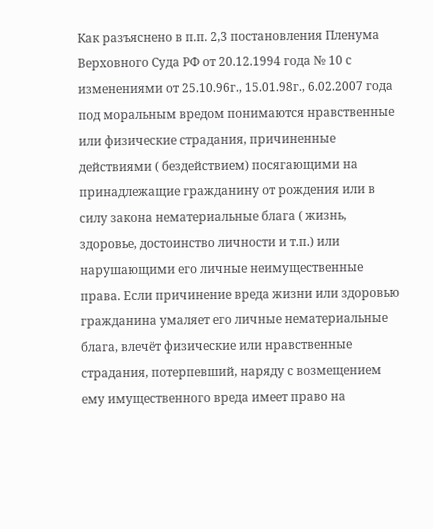Как разъяснено в п.п. 2,3 постановления Пленума Верховного Суда РФ от 20.12.1994 года № 10 с изменениями от 25.10.96г., 15.01.98г., 6.02.2007 года под моральным вредом понимаются нравственные или физические страдания, причиненные действиями ( бездействием) посягающими на принадлежащие гражданину от рождения или в силу закона нематериальные блага ( жизнь, здоровье, достоинство личности и т.п.) или нарушающими его личные неимущественные права. Если причинение вреда жизни или здоровью гражданина умаляет его личные нематериальные блага, влечёт физические или нравственные страдания, потерпевший, наряду с возмещением ему имущественного вреда имеет право на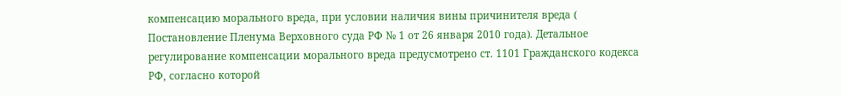компенсацию морального вреда, при условии наличия вины причинителя вреда ( Постановление Пленума Верховного суда РФ № 1 от 26 января 2010 года). Детальное регулирование компенсации морального вреда предусмотрено ст. 1101 Гражданского кодекса РФ, согласно которой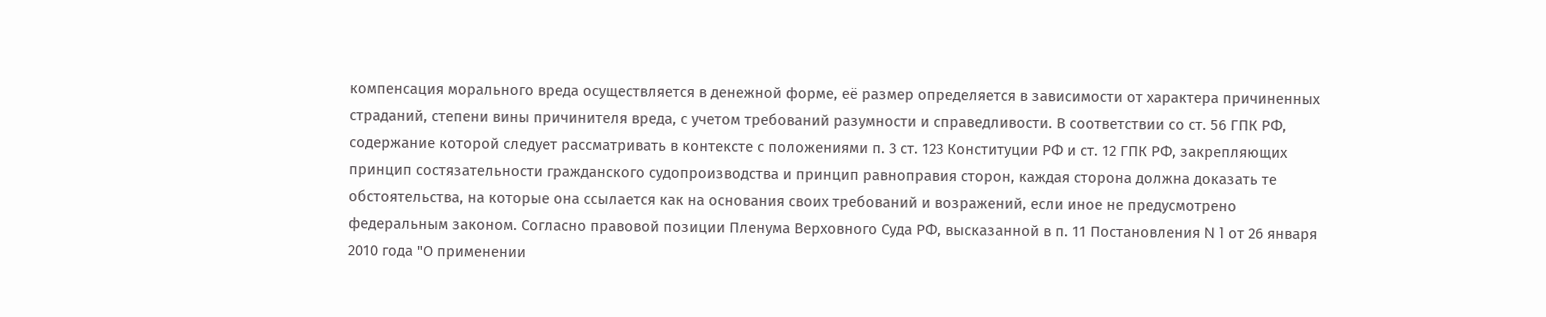компенсация морального вреда осуществляется в денежной форме, её размер определяется в зависимости от характера причиненных страданий, степени вины причинителя вреда, с учетом требований разумности и справедливости. В соответствии со ст. 56 ГПК РФ, содержание которой следует рассматривать в контексте с положениями п. 3 ст. 123 Конституции РФ и ст. 12 ГПК РФ, закрепляющих принцип состязательности гражданского судопроизводства и принцип равноправия сторон, каждая сторона должна доказать те обстоятельства, на которые она ссылается как на основания своих требований и возражений, если иное не предусмотрено федеральным законом. Согласно правовой позиции Пленума Верховного Суда РФ, высказанной в п. 11 Постановления N 1 от 26 января 2010 года "О применении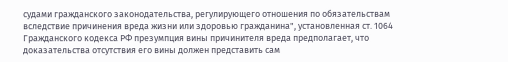судами гражданского законодательства, регулирующего отношения по обязательствам вследствие причинения вреда жизни или здоровью гражданина", установленная ст. 1064 Гражданского кодекса РФ презумпция вины причинителя вреда предполагает, что доказательства отсутствия его вины должен представить сам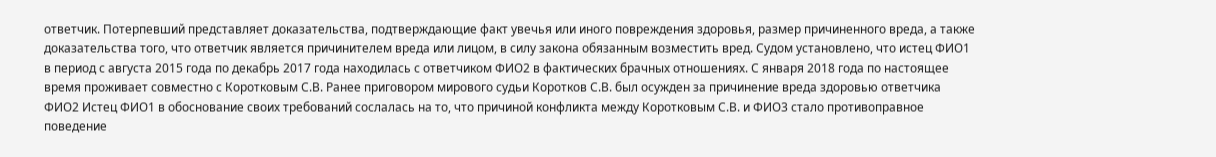ответчик. Потерпевший представляет доказательства, подтверждающие факт увечья или иного повреждения здоровья, размер причиненного вреда, а также доказательства того, что ответчик является причинителем вреда или лицом, в силу закона обязанным возместить вред. Судом установлено, что истец ФИО1 в период с августа 2015 года по декабрь 2017 года находилась с ответчиком ФИО2 в фактических брачных отношениях. С января 2018 года по настоящее время проживает совместно с Коротковым С.В. Ранее приговором мирового судьи Коротков С.В. был осужден за причинение вреда здоровью ответчика ФИО2 Истец ФИО1 в обоснование своих требований сослалась на то, что причиной конфликта между Коротковым С.В. и ФИО3 стало противоправное поведение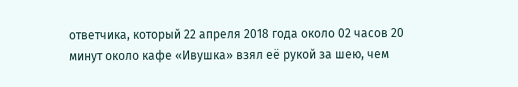ответчика, который 22 апреля 2018 года около 02 часов 20 минут около кафе «Ивушка» взял её рукой за шею, чем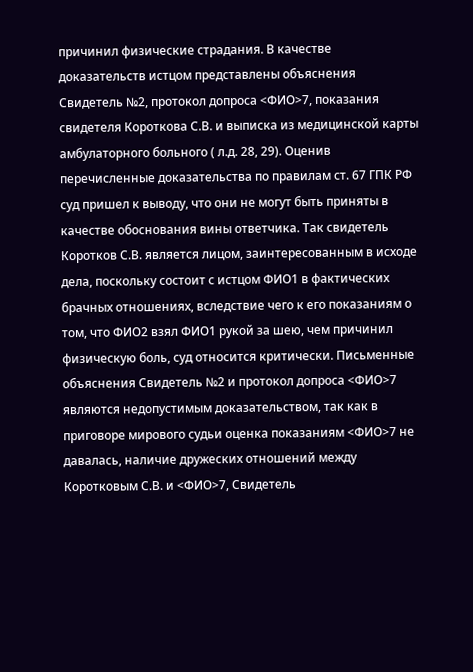причинил физические страдания. В качестве доказательств истцом представлены объяснения Свидетель №2, протокол допроса <ФИО>7, показания свидетеля Короткова С.В. и выписка из медицинской карты амбулаторного больного ( л.д. 28, 29). Оценив перечисленные доказательства по правилам ст. 67 ГПК РФ суд пришел к выводу, что они не могут быть приняты в качестве обоснования вины ответчика. Так свидетель Коротков С.В. является лицом, заинтересованным в исходе дела, поскольку состоит с истцом ФИО1 в фактических брачных отношениях, вследствие чего к его показаниям о том, что ФИО2 взял ФИО1 рукой за шею, чем причинил физическую боль, суд относится критически. Письменные объяснения Свидетель №2 и протокол допроса <ФИО>7 являются недопустимым доказательством, так как в приговоре мирового судьи оценка показаниям <ФИО>7 не давалась, наличие дружеских отношений между Коротковым С.В. и <ФИО>7, Свидетель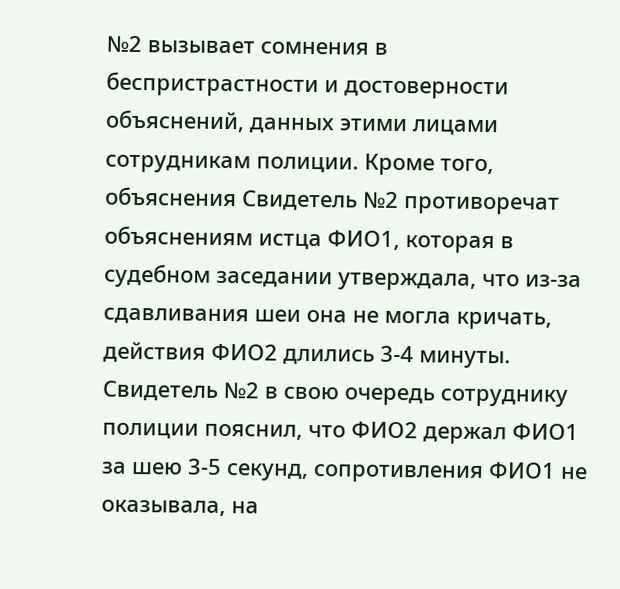№2 вызывает сомнения в беспристрастности и достоверности объяснений, данных этими лицами сотрудникам полиции. Кроме того, объяснения Свидетель №2 противоречат объяснениям истца ФИО1, которая в судебном заседании утверждала, что из-за сдавливания шеи она не могла кричать, действия ФИО2 длились 3-4 минуты. Свидетель №2 в свою очередь сотруднику полиции пояснил, что ФИО2 держал ФИО1 за шею 3-5 секунд, сопротивления ФИО1 не оказывала, на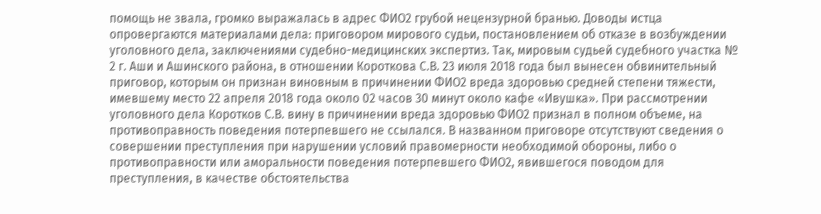помощь не звала, громко выражалась в адрес ФИО2 грубой нецензурной бранью. Доводы истца опровергаются материалами дела: приговором мирового судьи, постановлением об отказе в возбуждении уголовного дела, заключениями судебно-медицинских экспертиз. Так, мировым судьей судебного участка № 2 г. Аши и Ашинского района, в отношении Короткова С.В. 23 июля 2018 года был вынесен обвинительный приговор, которым он признан виновным в причинении ФИО2 вреда здоровью средней степени тяжести, имевшему место 22 апреля 2018 года около 02 часов 30 минут около кафе «Ивушка». При рассмотрении уголовного дела Коротков С.В. вину в причинении вреда здоровью ФИО2 признал в полном объеме, на противоправность поведения потерпевшего не ссылался. В названном приговоре отсутствуют сведения о совершении преступления при нарушении условий правомерности необходимой обороны, либо о противоправности или аморальности поведения потерпевшего ФИО2, явившегося поводом для преступления, в качестве обстоятельства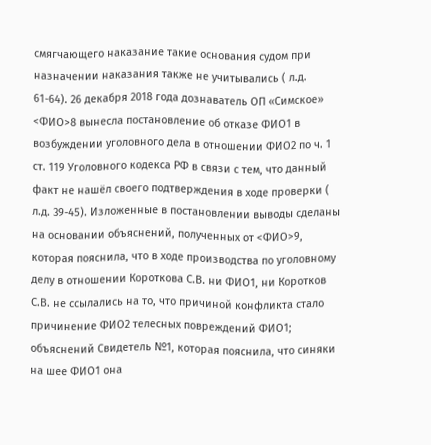смягчающего наказание такие основания судом при назначении наказания также не учитывались ( л.д. 61-64). 26 декабря 2018 года дознаватель ОП «Симское» <ФИО>8 вынесла постановление об отказе ФИО1 в возбуждении уголовного дела в отношении ФИО2 по ч. 1 ст. 119 Уголовного кодекса РФ в связи с тем, что данный факт не нашёл своего подтверждения в ходе проверки ( л.д. 39-45). Изложенные в постановлении выводы сделаны на основании объяснений, полученных от <ФИО>9, которая пояснила, что в ходе производства по уголовному делу в отношении Короткова С.В. ни ФИО1, ни Коротков С.В. не ссылались на то, что причиной конфликта стало причинение ФИО2 телесных повреждений ФИО1; объяснений Свидетель №1, которая пояснила, что синяки на шее ФИО1 она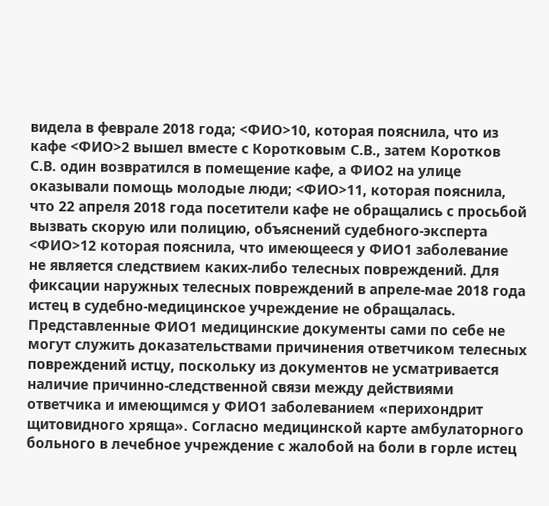видела в феврале 2018 года; <ФИО>10, которая пояснила, что из кафе <ФИО>2 вышел вместе с Коротковым С.В., затем Коротков С.В. один возвратился в помещение кафе, а ФИО2 на улице оказывали помощь молодые люди; <ФИО>11, которая пояснила, что 22 апреля 2018 года посетители кафе не обращались с просьбой вызвать скорую или полицию, объяснений судебного-эксперта <ФИО>12 которая пояснила, что имеющееся у ФИО1 заболевание не является следствием каких-либо телесных повреждений. Для фиксации наружных телесных повреждений в апреле-мае 2018 года истец в судебно-медицинское учреждение не обращалась. Представленные ФИО1 медицинские документы сами по себе не могут служить доказательствами причинения ответчиком телесных повреждений истцу, поскольку из документов не усматривается наличие причинно-следственной связи между действиями ответчика и имеющимся у ФИО1 заболеванием «перихондрит щитовидного хряща». Согласно медицинской карте амбулаторного больного в лечебное учреждение с жалобой на боли в горле истец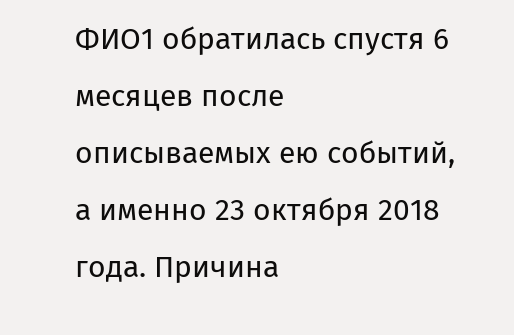ФИО1 обратилась спустя 6 месяцев после описываемых ею событий, а именно 23 октября 2018 года. Причина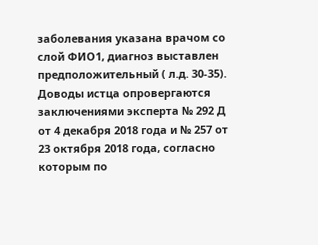заболевания указана врачом со слой ФИО1, диагноз выставлен предположительный ( л.д. 30-35). Доводы истца опровергаются заключениями эксперта № 292 Д от 4 декабря 2018 года и № 257 от 23 октября 2018 года, согласно которым по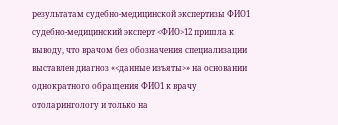результатам судебно-медицинской экспертизы ФИО1 судебно-медицинский эксперт <ФИО>12 пришла к выводу, что врачом без обозначения специализации выставлен диагноз «<данные изъяты>» на основании однократного обращения ФИО1 к врачу отоларингологу и только на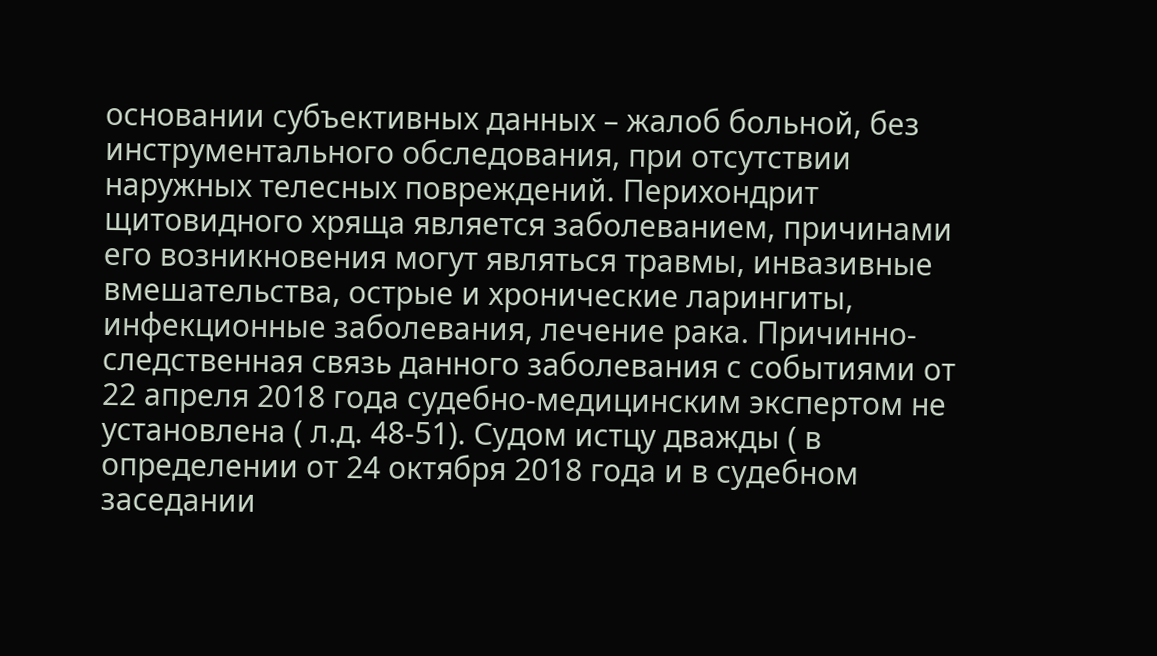основании субъективных данных – жалоб больной, без инструментального обследования, при отсутствии наружных телесных повреждений. Перихондрит щитовидного хряща является заболеванием, причинами его возникновения могут являться травмы, инвазивные вмешательства, острые и хронические ларингиты, инфекционные заболевания, лечение рака. Причинно-следственная связь данного заболевания с событиями от 22 апреля 2018 года судебно-медицинским экспертом не установлена ( л.д. 48-51). Судом истцу дважды ( в определении от 24 октября 2018 года и в судебном заседании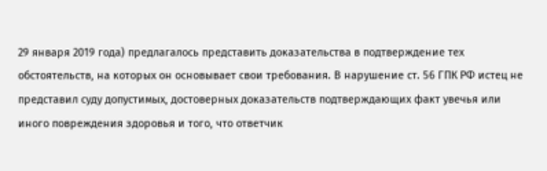29 января 2019 года) предлагалось представить доказательства в подтверждение тех обстоятельств, на которых он основывает свои требования. В нарушение ст. 56 ГПК РФ истец не представил суду допустимых, достоверных доказательств подтверждающих факт увечья или иного повреждения здоровья и того, что ответчик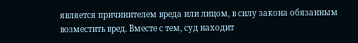является причинителем вреда или лицом, в силу закона обязанным возместить вред. Вместе с тем, суд находит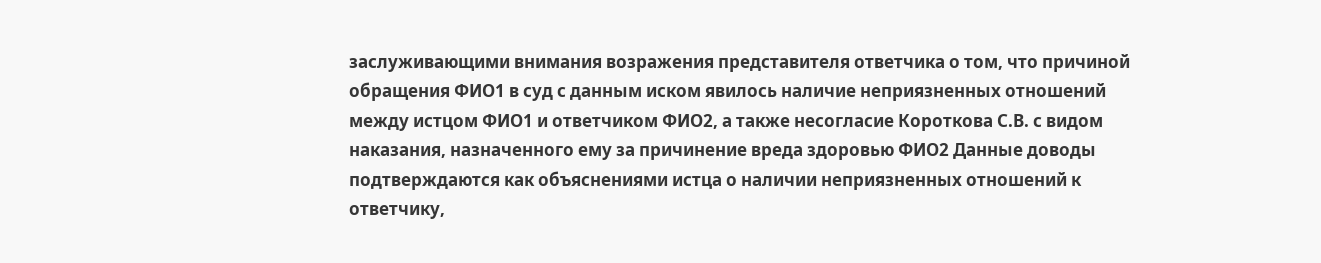заслуживающими внимания возражения представителя ответчика о том, что причиной обращения ФИО1 в суд с данным иском явилось наличие неприязненных отношений между истцом ФИО1 и ответчиком ФИО2, а также несогласие Короткова С.В. с видом наказания, назначенного ему за причинение вреда здоровью ФИО2 Данные доводы подтверждаются как объяснениями истца о наличии неприязненных отношений к ответчику,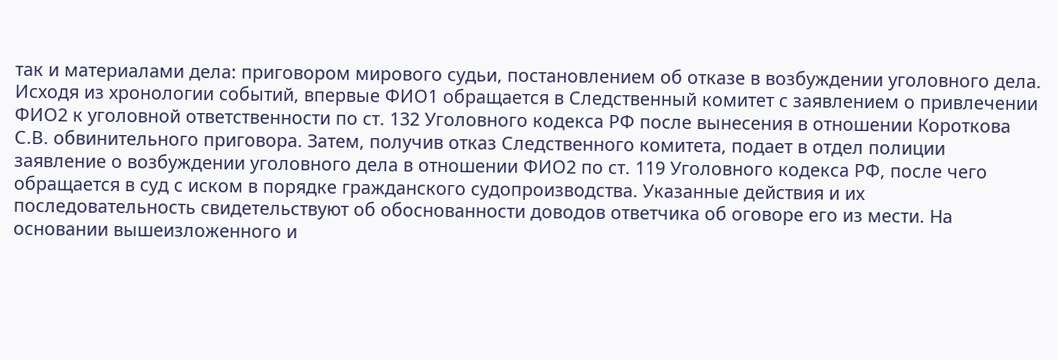так и материалами дела: приговором мирового судьи, постановлением об отказе в возбуждении уголовного дела. Исходя из хронологии событий, впервые ФИО1 обращается в Следственный комитет с заявлением о привлечении ФИО2 к уголовной ответственности по ст. 132 Уголовного кодекса РФ после вынесения в отношении Короткова С.В. обвинительного приговора. Затем, получив отказ Следственного комитета, подает в отдел полиции заявление о возбуждении уголовного дела в отношении ФИО2 по ст. 119 Уголовного кодекса РФ, после чего обращается в суд с иском в порядке гражданского судопроизводства. Указанные действия и их последовательность свидетельствуют об обоснованности доводов ответчика об оговоре его из мести. На основании вышеизложенного и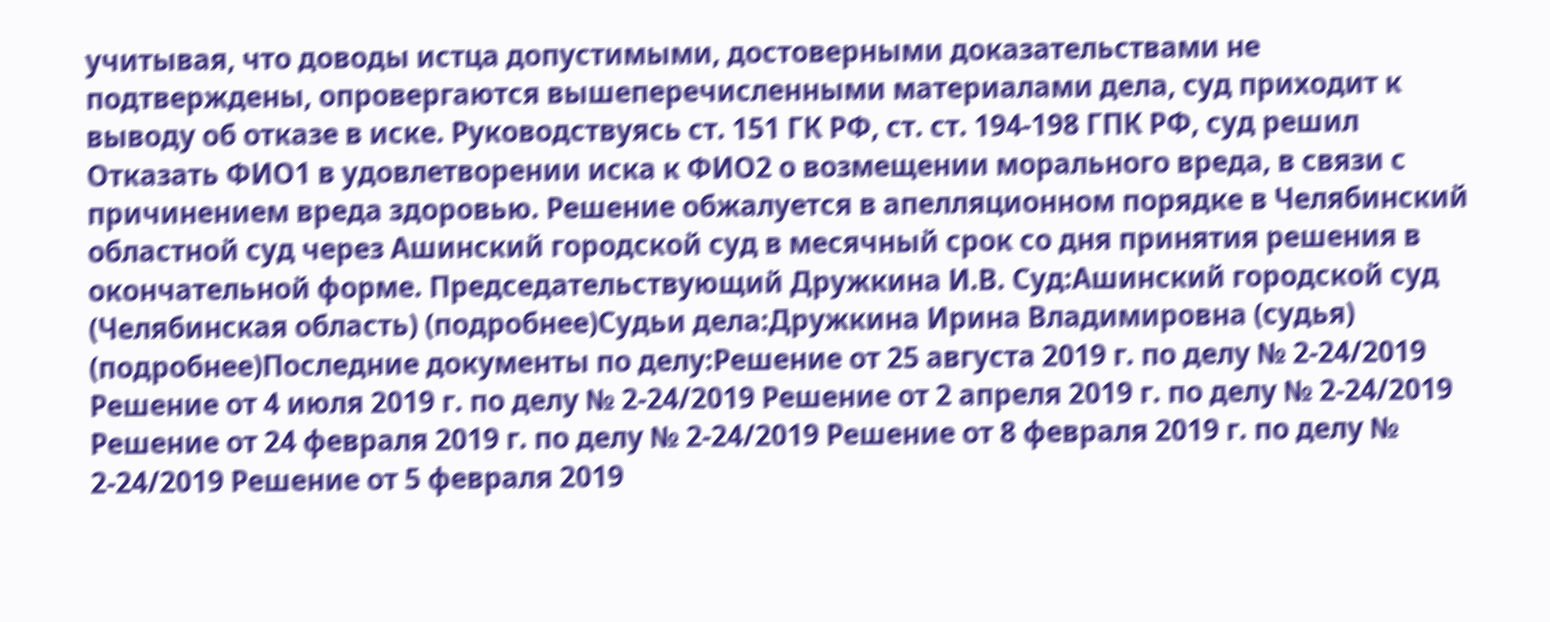учитывая, что доводы истца допустимыми, достоверными доказательствами не подтверждены, опровергаются вышеперечисленными материалами дела, суд приходит к выводу об отказе в иске. Руководствуясь ст. 151 ГК РФ, ст. ст. 194-198 ГПК РФ, суд решил Отказать ФИО1 в удовлетворении иска к ФИО2 о возмещении морального вреда, в связи с причинением вреда здоровью. Решение обжалуется в апелляционном порядке в Челябинский областной суд через Ашинский городской суд в месячный срок со дня принятия решения в окончательной форме. Председательствующий Дружкина И.В. Суд:Ашинский городской суд (Челябинская область) (подробнее)Судьи дела:Дружкина Ирина Владимировна (судья) (подробнее)Последние документы по делу:Решение от 25 августа 2019 г. по делу № 2-24/2019 Решение от 4 июля 2019 г. по делу № 2-24/2019 Решение от 2 апреля 2019 г. по делу № 2-24/2019 Решение от 24 февраля 2019 г. по делу № 2-24/2019 Решение от 8 февраля 2019 г. по делу № 2-24/2019 Решение от 5 февраля 2019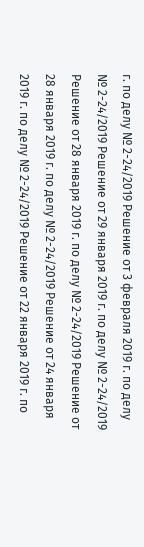г. по делу № 2-24/2019 Решение от 3 февраля 2019 г. по делу № 2-24/2019 Решение от 29 января 2019 г. по делу № 2-24/2019 Решение от 28 января 2019 г. по делу № 2-24/2019 Решение от 28 января 2019 г. по делу № 2-24/2019 Решение от 24 января 2019 г. по делу № 2-24/2019 Решение от 22 января 2019 г. по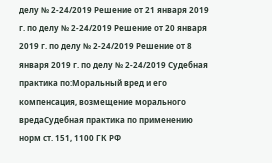делу № 2-24/2019 Решение от 21 января 2019 г. по делу № 2-24/2019 Решение от 20 января 2019 г. по делу № 2-24/2019 Решение от 8 января 2019 г. по делу № 2-24/2019 Судебная практика по:Моральный вред и его компенсация, возмещение морального вредаСудебная практика по применению норм ст. 151, 1100 ГК РФ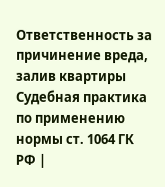Ответственность за причинение вреда, залив квартиры Судебная практика по применению нормы ст. 1064 ГК РФ |